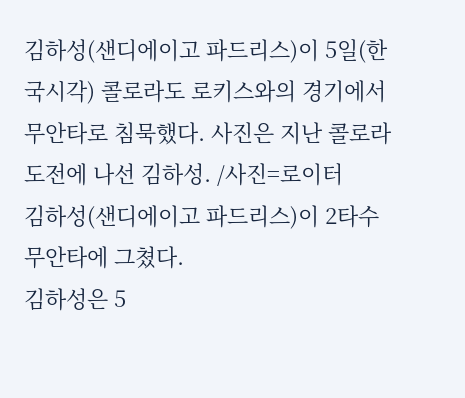김하성(샌디에이고 파드리스)이 5일(한국시각) 콜로라도 로키스와의 경기에서 무안타로 침묵했다. 사진은 지난 콜로라도전에 나선 김하성. /사진=로이터
김하성(샌디에이고 파드리스)이 2타수 무안타에 그쳤다.
김하성은 5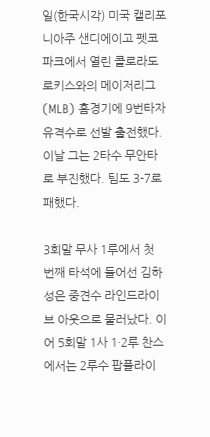일(한국시각) 미국 캘리포니아주 샌디에이고 펫코 파크에서 열린 콜로라도 로키스와의 메이저리그(MLB) 홈경기에 9번타자 유격수로 선발 출전했다. 이날 그는 2타수 무안타로 부진했다. 팀도 3-7로 패했다.

3회말 무사 1루에서 첫 번째 타석에 들어선 김하성은 중견수 라인드라이브 아웃으로 물러났다. 이어 5회말 1사 1·2루 찬스에서는 2루수 팝플라이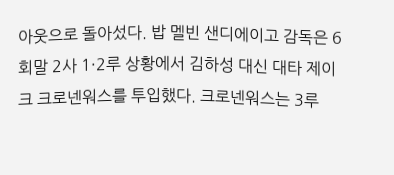아웃으로 돌아섰다. 밥 멜빈 샌디에이고 감독은 6회말 2사 1·2루 상황에서 김하성 대신 대타 제이크 크로넨워스를 투입했다. 크로넨워스는 3루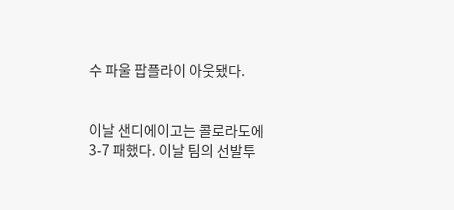수 파울 팝플라이 아웃됐다.


이날 샌디에이고는 콜로라도에 3-7 패했다. 이날 팀의 선발투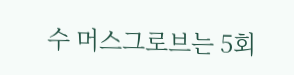수 머스그로브는 5회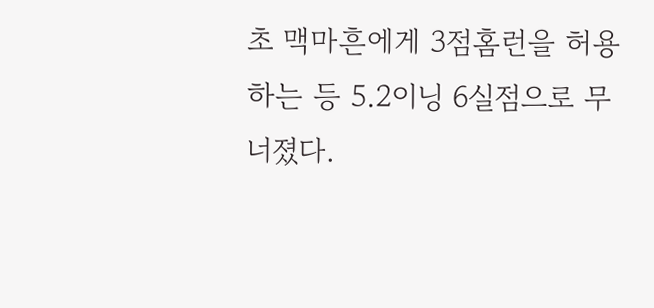초 맥마흔에게 3점홈런을 허용하는 등 5.2이닝 6실점으로 무너졌다.